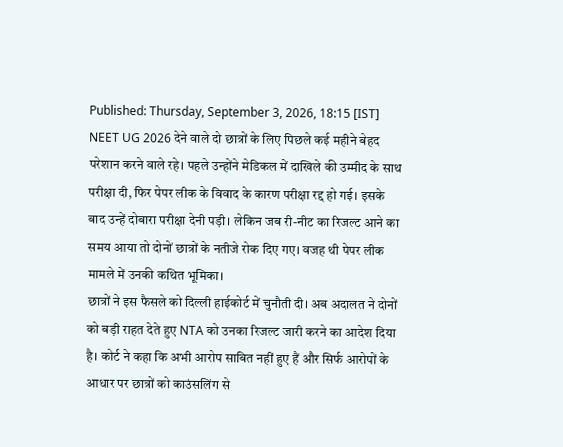Published: Thursday, September 3, 2026, 18:15 [IST]
NEET UG 2026 देने वाले दो छात्रों के लिए पिछले कई महीने बेहद परेशान करने वाले रहे। पहले उन्होंने मेडिकल में दाखिले की उम्मीद के साथ परीक्षा दी, फिर पेपर लीक के विवाद के कारण परीक्षा रद्द हो गई। इसके बाद उन्हें दोबारा परीक्षा देनी पड़ी। लेकिन जब री-नीट का रिजल्ट आने का समय आया तो दोनों छात्रों के नतीजे रोक दिए गए। वजह थी पेपर लीक मामले में उनकी कथित भूमिका।
छात्रों ने इस फैसले को दिल्ली हाईकोर्ट में चुनौती दी। अब अदालत ने दोनों को बड़ी राहत देते हुए NTA को उनका रिजल्ट जारी करने का आदेश दिया है। कोर्ट ने कहा कि अभी आरोप साबित नहीं हुए हैं और सिर्फ आरोपों के आधार पर छात्रों को काउंसलिंग से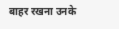बाहर रखना उनके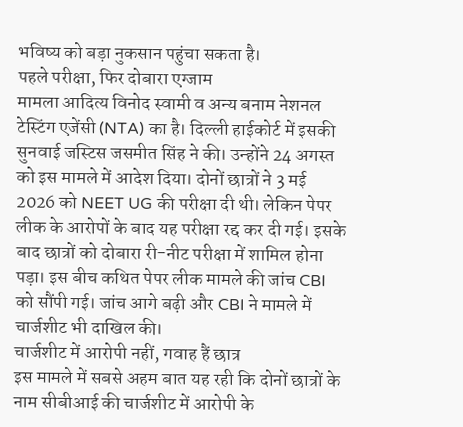भविष्य को बड़ा नुकसान पहुंचा सकता है।
पहले परीक्षा, फिर दोबारा एग्जाम
मामला आदित्य विनोद स्वामी व अन्य बनाम नेशनल टेस्टिंग एजेंसी (NTA) का है। दिल्ली हाईकोर्ट में इसकी सुनवाई जस्टिस जसमीत सिंह ने की। उन्होंने 24 अगस्त को इस मामले में आदेश दिया। दोनों छात्रों ने 3 मई 2026 को NEET UG की परीक्षा दी थी। लेकिन पेपर लीक के आरोपों के बाद यह परीक्षा रद्द कर दी गई। इसके बाद छात्रों को दोबारा री-नीट परीक्षा में शामिल होना पड़ा। इस बीच कथित पेपर लीक मामले की जांच CBI को सौंपी गई। जांच आगे बढ़ी और CBI ने मामले में चार्जशीट भी दाखिल की।
चार्जशीट में आरोपी नहीं, गवाह हैं छात्र
इस मामले में सबसे अहम बात यह रही कि दोनों छात्रों के नाम सीबीआई की चार्जशीट में आरोपी के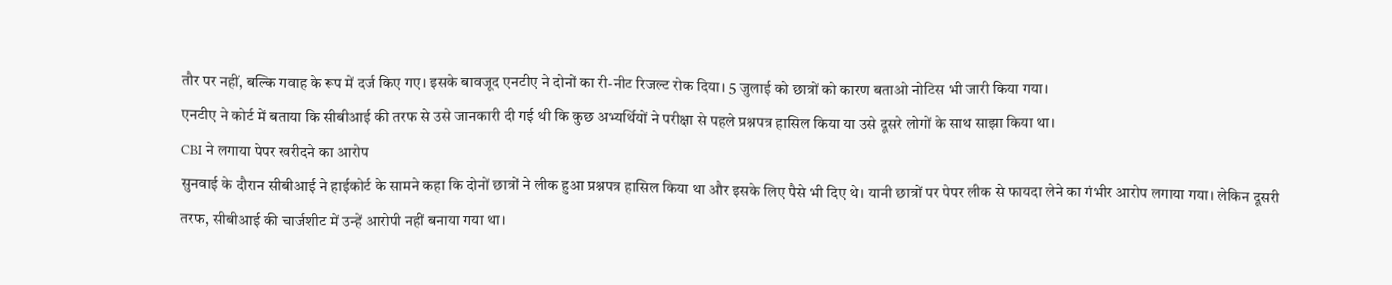तौर पर नहीं, बल्कि गवाह के रूप में दर्ज किए गए। इसके बावजूद एनटीए ने दोनों का री-नीट रिजल्ट रोक दिया। 5 जुलाई को छात्रों को कारण बताओ नोटिस भी जारी किया गया।
एनटीए ने कोर्ट में बताया कि सीबीआई की तरफ से उसे जानकारी दी गई थी कि कुछ अभ्यर्थियों ने परीक्षा से पहले प्रश्नपत्र हासिल किया या उसे दूसरे लोगों के साथ साझा किया था।
CBI ने लगाया पेपर खरीदने का आरोप
सुनवाई के दौरान सीबीआई ने हाईकोर्ट के सामने कहा कि दोनों छात्रों ने लीक हुआ प्रश्नपत्र हासिल किया था और इसके लिए पैसे भी दिए थे। यानी छात्रों पर पेपर लीक से फायदा लेने का गंभीर आरोप लगाया गया। लेकिन दूसरी तरफ, सीबीआई की चार्जशीट में उन्हें आरोपी नहीं बनाया गया था।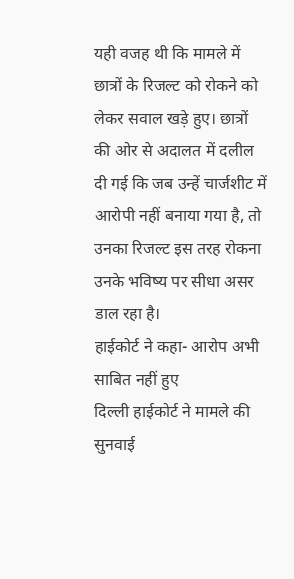यही वजह थी कि मामले में छात्रों के रिजल्ट को रोकने को लेकर सवाल खड़े हुए। छात्रों की ओर से अदालत में दलील दी गई कि जब उन्हें चार्जशीट में आरोपी नहीं बनाया गया है, तो उनका रिजल्ट इस तरह रोकना उनके भविष्य पर सीधा असर डाल रहा है।
हाईकोर्ट ने कहा- आरोप अभी साबित नहीं हुए
दिल्ली हाईकोर्ट ने मामले की सुनवाई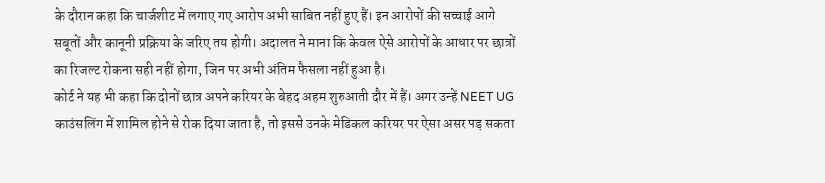के दौरान कहा कि चार्जशीट में लगाए गए आरोप अभी साबित नहीं हुए हैं। इन आरोपों की सच्चाई आगे सबूतों और कानूनी प्रक्रिया के जरिए तय होगी। अदालत ने माना कि केवल ऐसे आरोपों के आधार पर छात्रों का रिजल्ट रोकना सही नहीं होगा, जिन पर अभी अंतिम फैसला नहीं हुआ है।
कोर्ट ने यह भी कहा कि दोनों छात्र अपने करियर के बेहद अहम शुरुआती दौर में हैं। अगर उन्हें NEET UG काउंसलिंग में शामिल होने से रोक दिया जाता है, तो इससे उनके मेडिकल करियर पर ऐसा असर पड़ सकता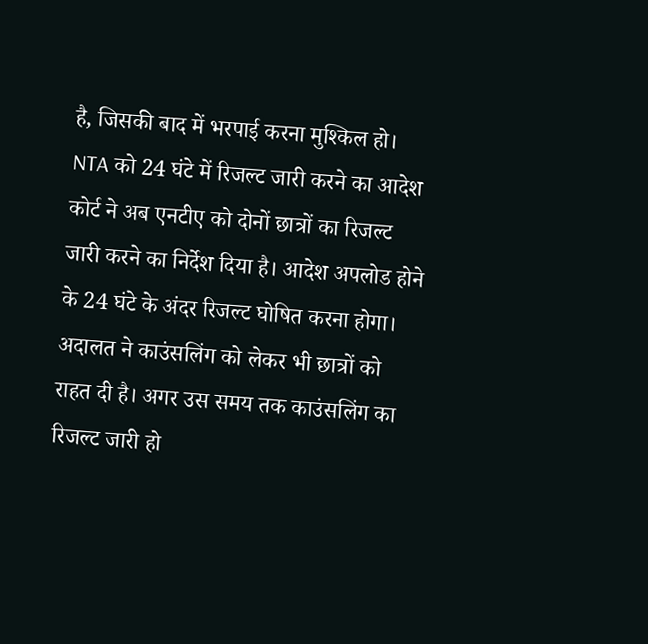है, जिसकी बाद में भरपाई करना मुश्किल हो।
NTA को 24 घंटे में रिजल्ट जारी करने का आदेश
कोर्ट ने अब एनटीए को दोनों छात्रों का रिजल्ट जारी करने का निर्देश दिया है। आदेश अपलोड होने के 24 घंटे के अंदर रिजल्ट घोषित करना होगा। अदालत ने काउंसलिंग को लेकर भी छात्रों को राहत दी है। अगर उस समय तक काउंसलिंग का रिजल्ट जारी हो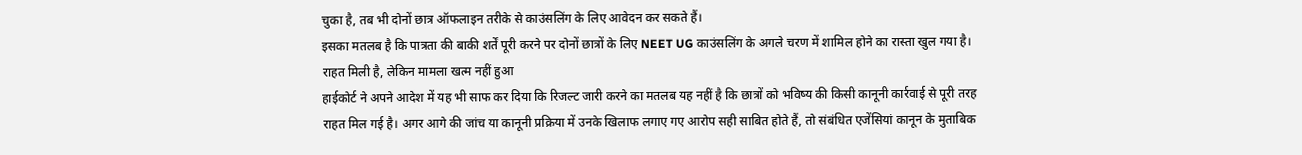चुका है, तब भी दोनों छात्र ऑफलाइन तरीके से काउंसलिंग के लिए आवेदन कर सकते हैं।
इसका मतलब है कि पात्रता की बाकी शर्तें पूरी करने पर दोनों छात्रों के लिए NEET UG काउंसलिंग के अगले चरण में शामिल होने का रास्ता खुल गया है।
राहत मिली है, लेकिन मामला खत्म नहीं हुआ
हाईकोर्ट ने अपने आदेश में यह भी साफ कर दिया कि रिजल्ट जारी करने का मतलब यह नहीं है कि छात्रों को भविष्य की किसी कानूनी कार्रवाई से पूरी तरह राहत मिल गई है। अगर आगे की जांच या कानूनी प्रक्रिया में उनके खिलाफ लगाए गए आरोप सही साबित होते हैं, तो संबंधित एजेंसियां कानून के मुताबिक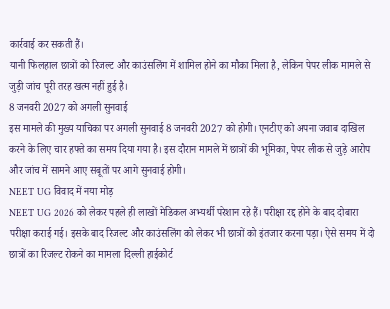कार्रवाई कर सकती हैं।
यानी फिलहाल छात्रों को रिजल्ट और काउंसलिंग में शामिल होने का मौका मिला है, लेकिन पेपर लीक मामले से जुड़ी जांच पूरी तरह खत्म नहीं हुई है।
8 जनवरी 2027 को अगली सुनवाई
इस मामले की मुख्य याचिका पर अगली सुनवाई 8 जनवरी 2027 को होगी। एनटीए को अपना जवाब दाखिल करने के लिए चार हफ्ते का समय दिया गया है। इस दौरान मामले में छात्रों की भूमिका, पेपर लीक से जुड़े आरोप और जांच में सामने आए सबूतों पर आगे सुनवाई होगी।
NEET UG विवाद में नया मोड़
NEET UG 2026 को लेकर पहले ही लाखों मेडिकल अभ्यर्थी परेशान रहे हैं। परीक्षा रद्द होने के बाद दोबारा परीक्षा कराई गई। इसके बाद रिजल्ट और काउंसलिंग को लेकर भी छात्रों को इंतजार करना पड़ा। ऐसे समय में दो छात्रों का रिजल्ट रोकने का मामला दिल्ली हाईकोर्ट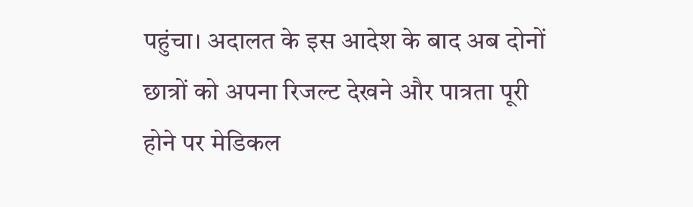पहुंचा। अदालत के इस आदेश के बाद अब दोनों छात्रों को अपना रिजल्ट देखने और पात्रता पूरी होने पर मेडिकल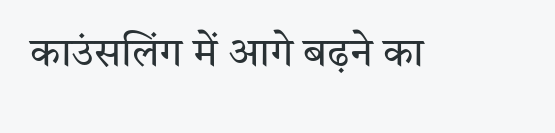काउंसलिंग में आगे बढ़ने का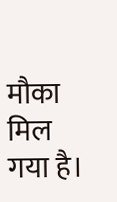मौका मिल गया है।